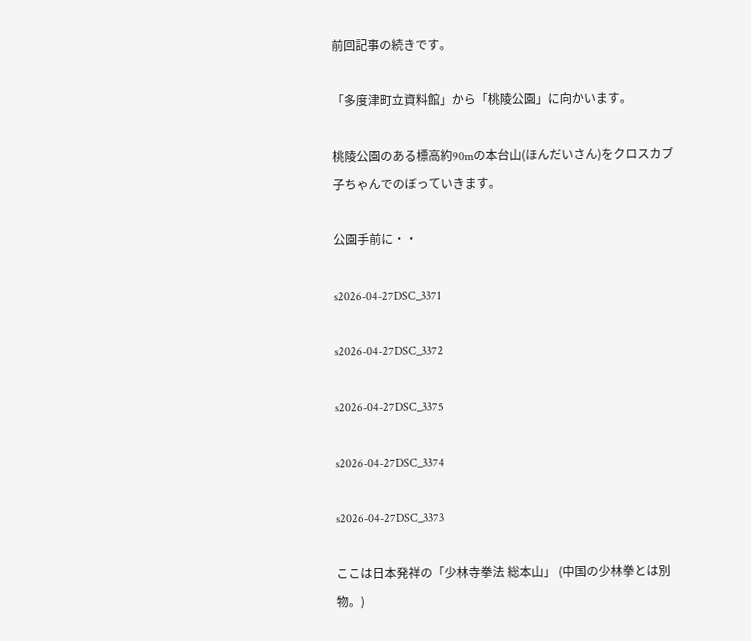前回記事の続きです。

「多度津町立資料館」から「桃陵公園」に向かいます。

桃陵公園のある標高約90mの本台山(ほんだいさん)をクロスカブ子ちゃんでのぼっていきます。

公園手前に・・

s2026-04-27DSC_3371

s2026-04-27DSC_3372

s2026-04-27DSC_3375

s2026-04-27DSC_3374

s2026-04-27DSC_3373

ここは日本発祥の「少林寺拳法 総本山」 (中国の少林拳とは別物。)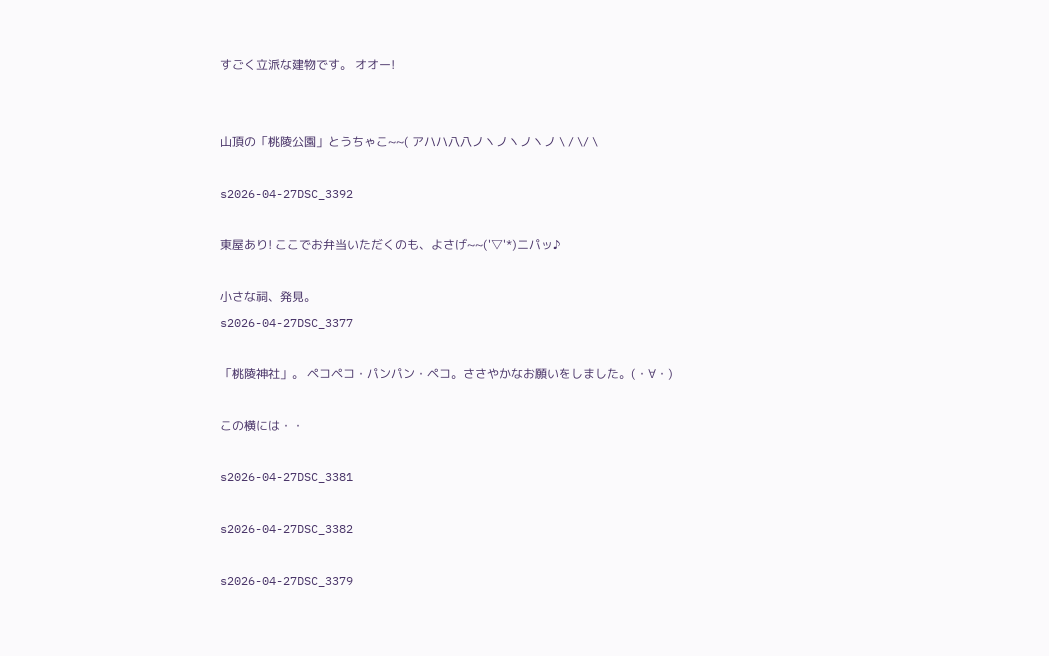すごく立派な建物です。 オオー!


山頂の「桃陵公園」とうちゃこ~~( アハハ八八ノヽノヽノヽノ \ / \/ \

s2026-04-27DSC_3392

東屋あり! ここでお弁当いただくのも、よさげ~~('▽'*)ニパッ♪

小さな祠、発見。
s2026-04-27DSC_3377

「桃陵神社」。 ペコペコ・パンパン・ペコ。ささやかなお願いをしました。(・∀・)

この横には・・

s2026-04-27DSC_3381

s2026-04-27DSC_3382

s2026-04-27DSC_3379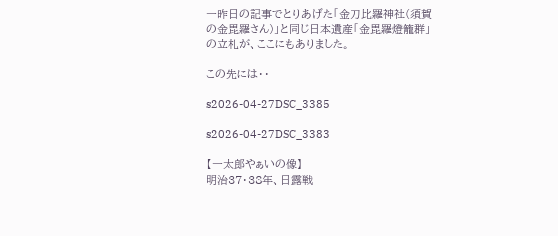一昨日の記事でとりあげた「金刀比羅神社(須賀の金毘羅さん)」と同じ日本遺産「金毘羅燈籠群」の立札が、ここにもありました。

この先には・・

s2026-04-27DSC_3385

s2026-04-27DSC_3383

【一太郎やぁいの像】
明治37・38年、日露戦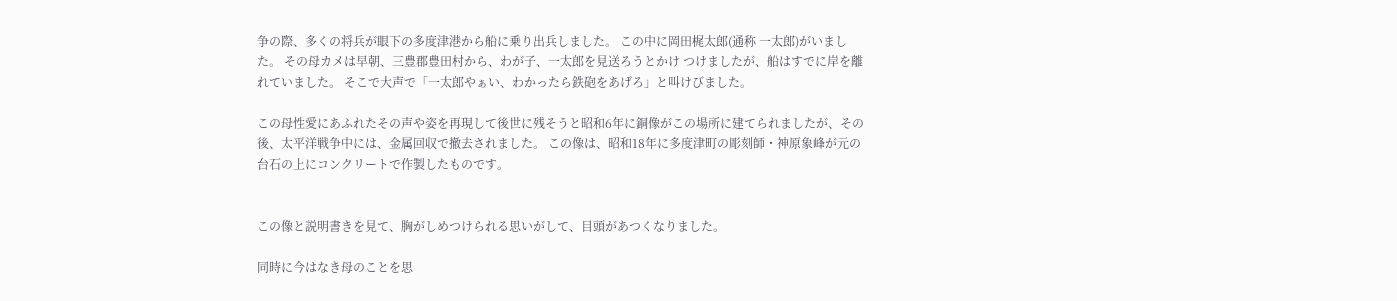争の際、多くの将兵が眼下の多度津港から船に乗り出兵しました。 この中に岡田梶太郎(通称 一太郎)がいました。 その母カメは早朝、三豊郡豊田村から、わが子、一太郎を見送ろうとかけ つけましたが、船はすでに岸を離れていました。 そこで大声で「一太郎やぁい、わかったら鉄砲をあげろ」と叫けびました。

この母性愛にあふれたその声や姿を再現して後世に残そうと昭和6年に銅像がこの場所に建てられましたが、その後、太平洋戦争中には、金属回収で撤去されました。 この像は、昭和18年に多度津町の彫刻師・神原象峰が元の台石の上にコンクリートで作製したものです。


この像と説明書きを見て、胸がしめつけられる思いがして、目頭があつくなりました。

同時に今はなき母のことを思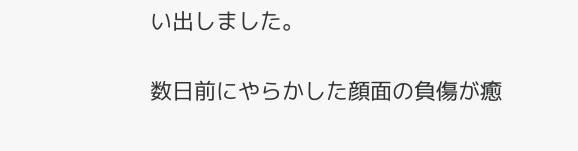い出しました。

数日前にやらかした顔面の負傷が癒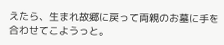えたら、生まれ故郷に戻って両親のお墓に手を合わせてこようっと。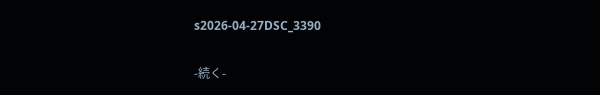s2026-04-27DSC_3390

-続く-